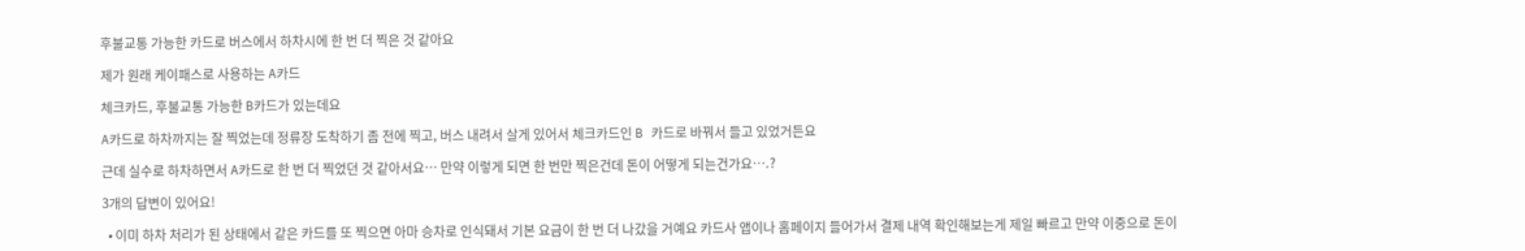후불교통 가능한 카드로 버스에서 하차시에 한 번 더 찍은 것 같아요

제가 원래 케이패스로 사용하는 A카드

체크카드, 후불교통 가능한 B카드가 있는데요

A카드로 하차까지는 잘 찍었는데 정류장 도착하기 좀 전에 찍고, 버스 내려서 살게 있어서 체크카드인 B 카드로 바꿔서 들고 있었거든요

근데 실수로 하차하면서 A카드로 한 번 더 찍었던 것 같아서요… 만약 이렇게 되면 한 번만 찍은건데 돈이 어떻게 되는건가요….?

3개의 답변이 있어요!

  • 이미 하차 처리가 된 상태에서 같은 카드를 또 찍으면 아마 승차로 인식돼서 기본 요금이 한 번 더 나갔을 거예요 카드사 앱이나 홈페이지 들어가서 결제 내역 확인해보는게 제일 빠르고 만약 이중으로 돈이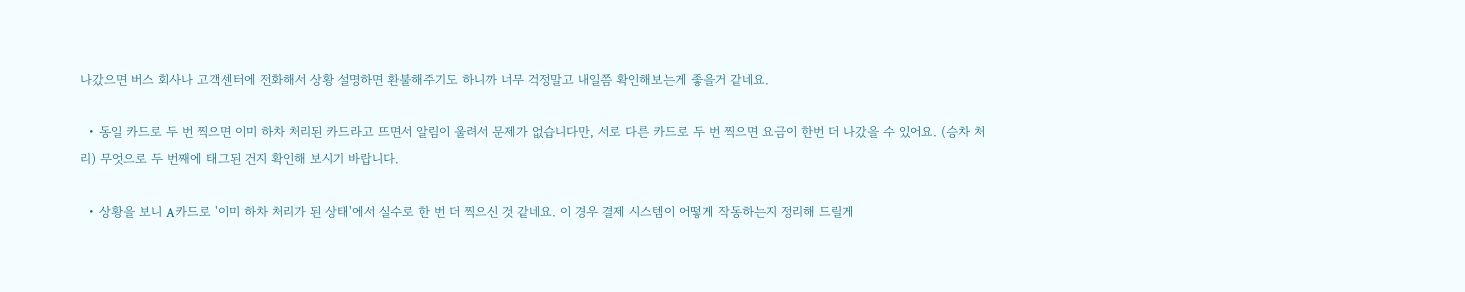나갔으면 버스 회사나 고객센터에 전화해서 상황 설명하면 환불해주기도 하니까 너무 걱정말고 내일쯤 확인해보는게 좋을거 같네요.

  • 동일 카드로 두 번 찍으면 이미 하차 처리된 카드라고 뜨면서 알림이 울려서 문제가 없습니다만, 서로 다른 카드로 두 번 찍으면 요금이 한번 더 나갔을 수 있어요. (승차 처리) 무엇으로 두 번째에 태그된 건지 확인해 보시기 바랍니다.

  • 상황을 보니 A카드로 '이미 하차 처리가 된 상태'에서 실수로 한 번 더 찍으신 것 같네요. 이 경우 결제 시스템이 어떻게 작동하는지 정리해 드릴게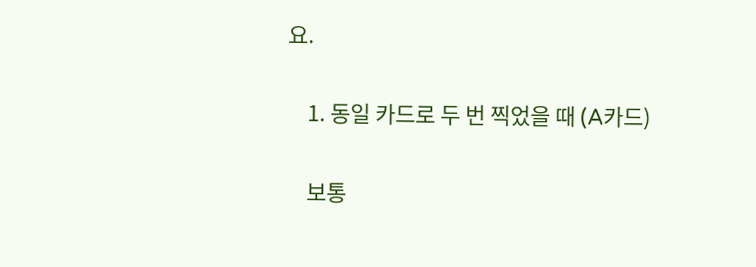요.

    1. 동일 카드로 두 번 찍었을 때 (A카드)

    보통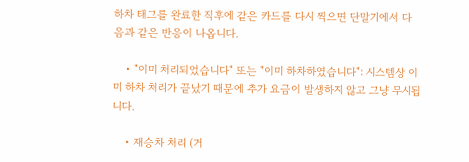하차 태그를 완료한 직후에 같은 카드를 다시 찍으면 단말기에서 다음과 같은 반응이 나옵니다.

    • "이미 처리되었습니다" 또는 "이미 하차하였습니다": 시스템상 이미 하차 처리가 끝났기 때문에 추가 요금이 발생하지 않고 그냥 무시됩니다.

    • 재승차 처리 (거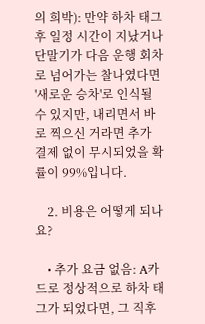의 희박): 만약 하차 태그 후 일정 시간이 지났거나 단말기가 다음 운행 회차로 넘어가는 찰나였다면 '새로운 승차'로 인식될 수 있지만, 내리면서 바로 찍으신 거라면 추가 결제 없이 무시되었을 확률이 99%입니다.

    2. 비용은 어떻게 되나요?

    • 추가 요금 없음: A카드로 정상적으로 하차 태그가 되었다면, 그 직후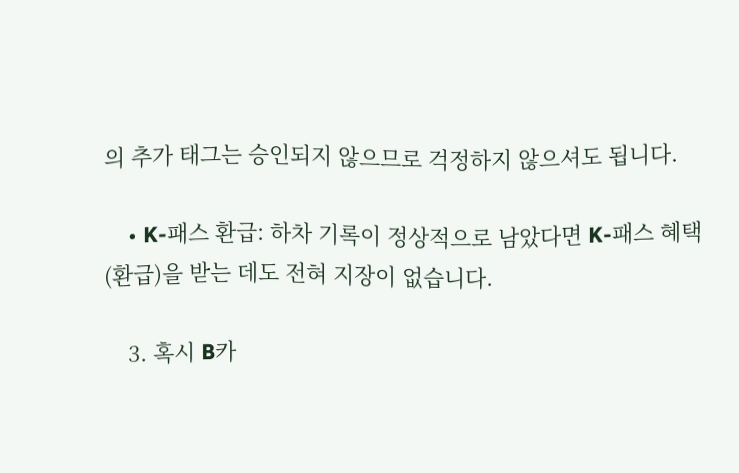의 추가 태그는 승인되지 않으므로 걱정하지 않으셔도 됩니다.

    • K-패스 환급: 하차 기록이 정상적으로 남았다면 K-패스 혜택(환급)을 받는 데도 전혀 지장이 없습니다.

    3. 혹시 B카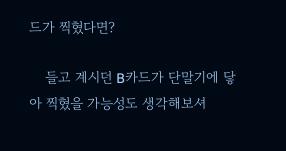드가 찍혔다면?

    들고 계시던 B카드가 단말기에 닿아 찍혔을 가능성도 생각해보셔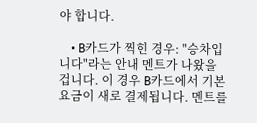야 합니다.

    • B카드가 찍힌 경우: "승차입니다"라는 안내 멘트가 나왔을 겁니다. 이 경우 B카드에서 기본요금이 새로 결제됩니다. 멘트를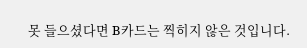못 들으셨다면 B카드는 찍히지 않은 것입니다.